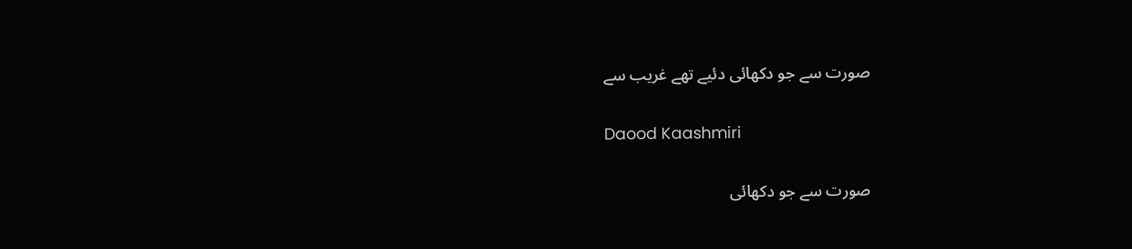صورت سے جو دکھائی دئیے تھے غریب سے

Daood Kaashmiri

صورت سے جو دکھائی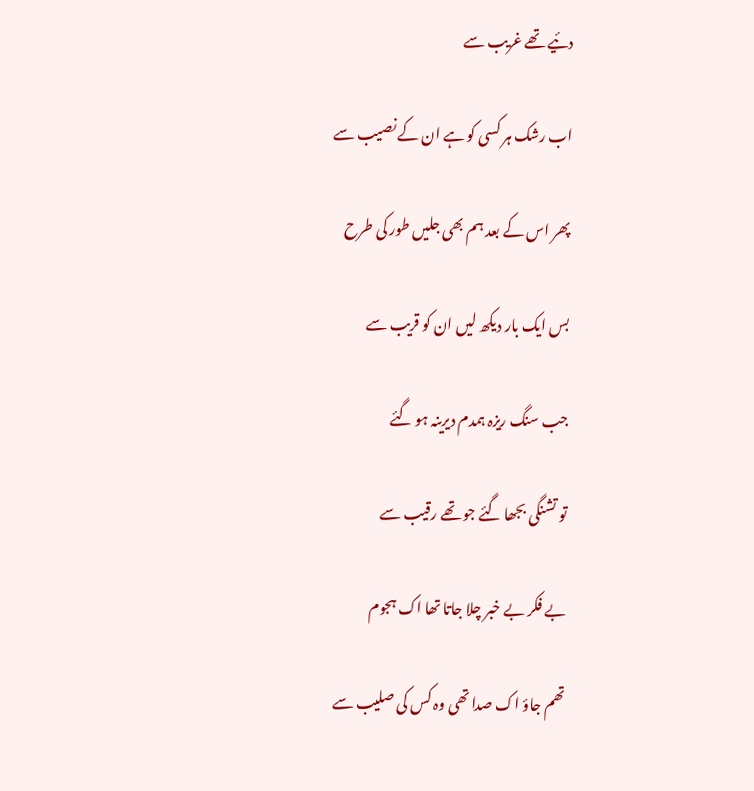دئیے تھے غریب سے

اب رشک ہر کسی کو ہے ان کے نصیب سے

پھر اس کے بعد ہم بھی جلیں طور کی طرح

بس ایک بار دیکھ لیں ان کو قریب سے

جب سنگ ریزہ ہمدم دیرینہ ہو گئے

تو تشنگی بجھا گئے جو تھے رقیب سے

بے فکر بے خبر چلا جاتا تھا اک ہجوم

تھم جاؤ اک صدا تھی وہ کس کی صلیب سے